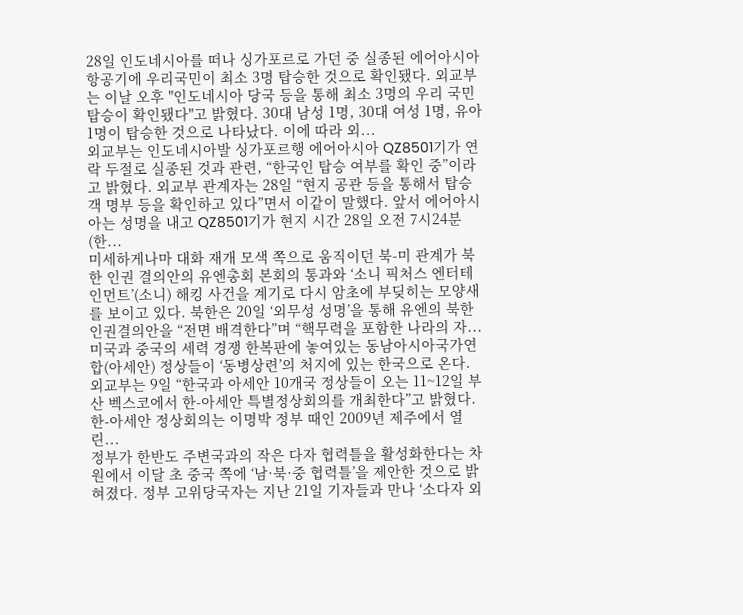28일 인도네시아를 떠나 싱가포르로 가던 중 실종된 에어아시아 항공기에 우리국민이 최소 3명 탑승한 것으로 확인됐다. 외교부는 이날 오후 "인도네시아 당국 등을 통해 최소 3명의 우리 국민 탑승이 확인됐다"고 밝혔다. 30대 남성 1명, 30대 여성 1명, 유아 1명이 탑승한 것으로 나타났다. 이에 따라 외...
외교부는 인도네시아발 싱가포르행 에어아시아 QZ8501기가 연락 두절로 실종된 것과 관련, “한국인 탑승 여부를 확인 중”이라고 밝혔다. 외교부 관계자는 28일 “현지 공관 등을 통해서 탑승객 명부 등을 확인하고 있다”면서 이같이 말했다. 앞서 에어아시아는 성명을 내고 QZ8501기가 현지 시간 28일 오전 7시24분(한...
미세하게나마 대화 재개 모색 쪽으로 움직이던 북-미 관계가 북한 인권 결의안의 유엔총회 본회의 통과와 ‘소니 픽처스 엔터테인먼트’(소니) 해킹 사건을 계기로 다시 암초에 부딪히는 모양새를 보이고 있다. 북한은 20일 ‘외무성 성명’을 통해 유엔의 북한인권결의안을 “전면 배격한다”며 “핵무력을 포함한 나라의 자...
미국과 중국의 세력 경쟁 한복판에 놓여있는 동남아시아국가연합(아세안) 정상들이 ‘동병상련’의 처지에 있는 한국으로 온다. 외교부는 9일 “한국과 아세안 10개국 정상들이 오는 11~12일 부산 벡스코에서 한-아세안 특별정상회의를 개최한다”고 밝혔다. 한-아세안 정상회의는 이명박 정부 때인 2009년 제주에서 열린...
정부가 한반도 주변국과의 작은 다자 협력틀을 활성화한다는 차원에서 이달 초 중국 쪽에 ‘남·북·중 협력틀’을 제안한 것으로 밝혀졌다. 정부 고위당국자는 지난 21일 기자들과 만나 ‘소다자 외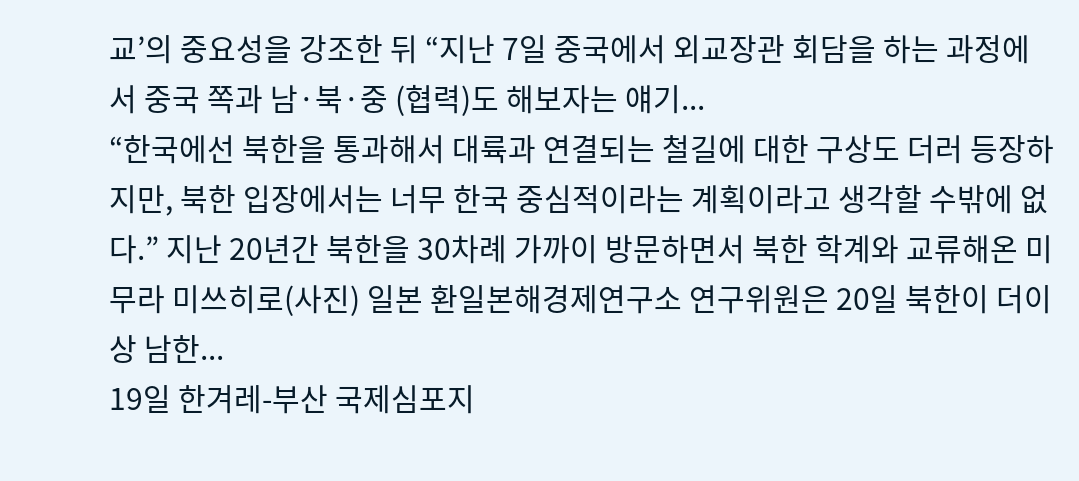교’의 중요성을 강조한 뒤 “지난 7일 중국에서 외교장관 회담을 하는 과정에서 중국 쪽과 남·북·중 (협력)도 해보자는 얘기...
“한국에선 북한을 통과해서 대륙과 연결되는 철길에 대한 구상도 더러 등장하지만, 북한 입장에서는 너무 한국 중심적이라는 계획이라고 생각할 수밖에 없다.” 지난 20년간 북한을 30차례 가까이 방문하면서 북한 학계와 교류해온 미무라 미쓰히로(사진) 일본 환일본해경제연구소 연구위원은 20일 북한이 더이상 남한...
19일 한겨레-부산 국제심포지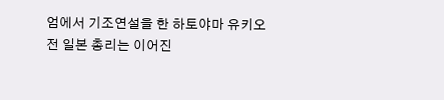엄에서 기조연설을 한 하토야마 유키오 전 일본 총리는 이어진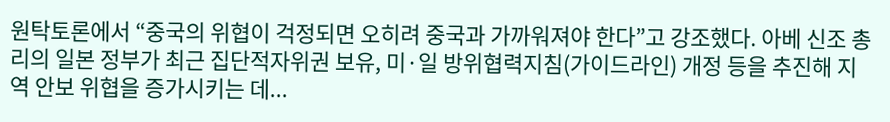원탁토론에서 “중국의 위협이 걱정되면 오히려 중국과 가까워져야 한다”고 강조했다. 아베 신조 총리의 일본 정부가 최근 집단적자위권 보유, 미·일 방위협력지침(가이드라인) 개정 등을 추진해 지역 안보 위협을 증가시키는 데...